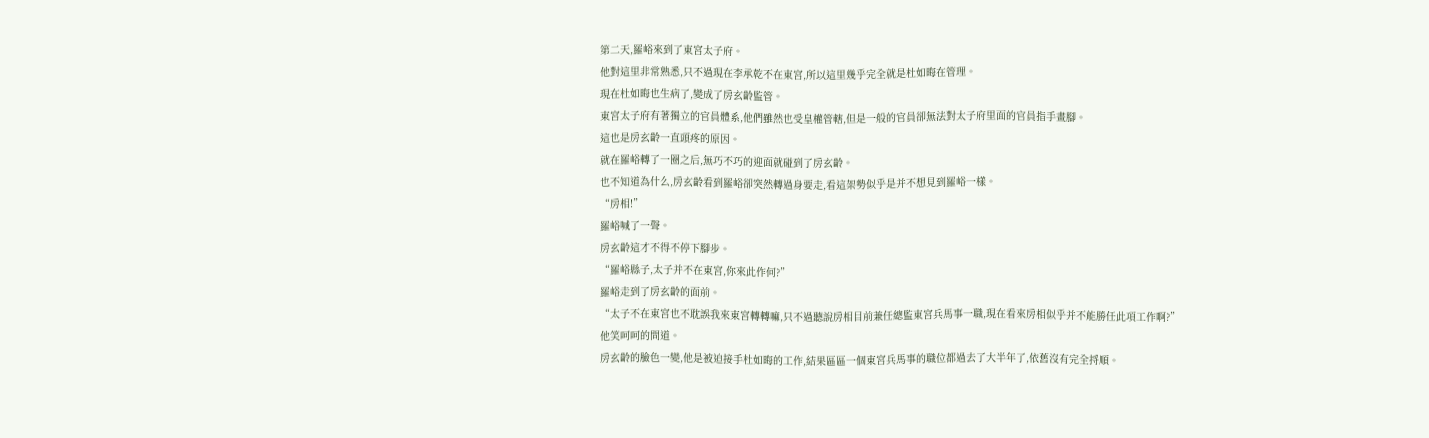第二天,羅峪來到了東宮太子府。
他對這里非常熟悉,只不過現在李承乾不在東宮,所以這里幾乎完全就是杜如晦在管理。
現在杜如晦也生病了,變成了房玄齡監管。
東宮太子府有著獨立的官員體系,他們雖然也受皇權管轄,但是一般的官員卻無法對太子府里面的官員指手畫腳。
這也是房玄齡一直頭疼的原因。
就在羅峪轉了一圈之后,無巧不巧的迎面就碰到了房玄齡。
也不知道為什么,房玄齡看到羅峪卻突然轉過身要走,看這架勢似乎是并不想見到羅峪一樣。
“房相!”
羅峪喊了一聲。
房玄齡這才不得不停下腳步。
“羅峪縣子,太子并不在東宮,你來此作何?”
羅峪走到了房玄齡的面前。
“太子不在東宮也不耽誤我來東宮轉轉嘛,只不過聽說房相目前兼任總監東宮兵馬事一職,現在看來房相似乎并不能勝任此項工作啊?”
他笑呵呵的問道。
房玄齡的臉色一變,他是被迫接手杜如晦的工作,結果區區一個東宮兵馬事的職位都過去了大半年了,依舊沒有完全捋順。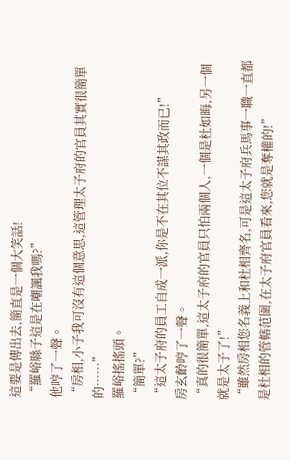這要是傳出去,簡直是一個大笑話!
“羅峪縣子這是在嘲諷我嗎?”
他哼了一聲。
“房相,小子我可沒有這個意思,這管理太子府的官員其實很簡單的……”
羅峪搖搖頭。
“簡單?”
“這太子府的員工自成一派,你是不在其位不謀其政而已!”
房玄齡哼了一聲。
“真的很簡單,這太子府的官員只怕兩個人,一個是杜如晦,另一個就是太子了!”
“雖然房相您名義上和杜相齊名,可是這太子府兵馬事一職一直都是杜相的管轄范圍,在太子府官員看來,您就是奪權的!”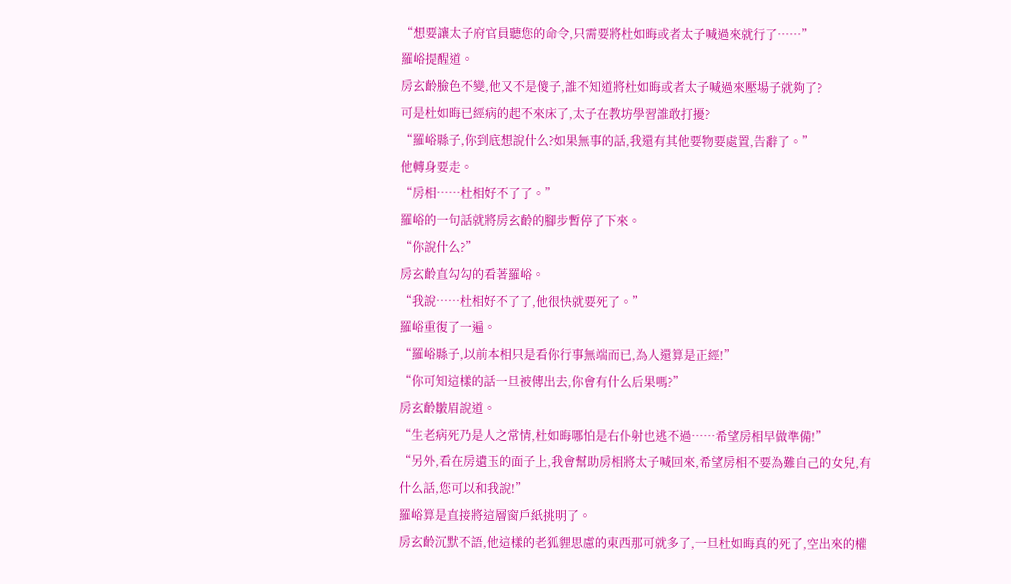“想要讓太子府官員聽您的命令,只需要將杜如晦或者太子喊過來就行了……”
羅峪提醒道。
房玄齡臉色不變,他又不是傻子,誰不知道將杜如晦或者太子喊過來壓場子就夠了?
可是杜如晦已經病的起不來床了,太子在教坊學習誰敢打擾?
“羅峪縣子,你到底想說什么?如果無事的話,我還有其他要物要處置,告辭了。”
他轉身要走。
“房相……杜相好不了了。”
羅峪的一句話就將房玄齡的腳步暫停了下來。
“你說什么?”
房玄齡直勾勾的看著羅峪。
“我說……杜相好不了了,他很快就要死了。”
羅峪重復了一遍。
“羅峪縣子,以前本相只是看你行事無端而已,為人還算是正經!”
“你可知這樣的話一旦被傳出去,你會有什么后果嗎?”
房玄齡皺眉說道。
“生老病死乃是人之常情,杜如晦哪怕是右仆射也逃不過……希望房相早做準備!”
“另外,看在房遺玉的面子上,我會幫助房相將太子喊回來,希望房相不要為難自己的女兒,有什么話,您可以和我說!”
羅峪算是直接將這層窗戶紙挑明了。
房玄齡沉默不語,他這樣的老狐貍思慮的東西那可就多了,一旦杜如晦真的死了,空出來的權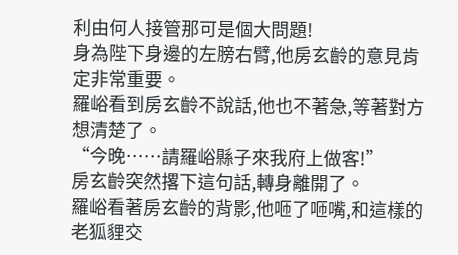利由何人接管那可是個大問題!
身為陛下身邊的左膀右臂,他房玄齡的意見肯定非常重要。
羅峪看到房玄齡不說話,他也不著急,等著對方想清楚了。
“今晚……請羅峪縣子來我府上做客!”
房玄齡突然撂下這句話,轉身離開了。
羅峪看著房玄齡的背影,他咂了咂嘴,和這樣的老狐貍交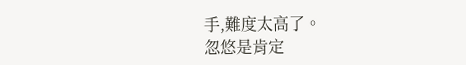手,難度太高了。
忽悠是肯定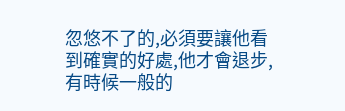忽悠不了的,必須要讓他看到確實的好處,他才會退步,有時候一般的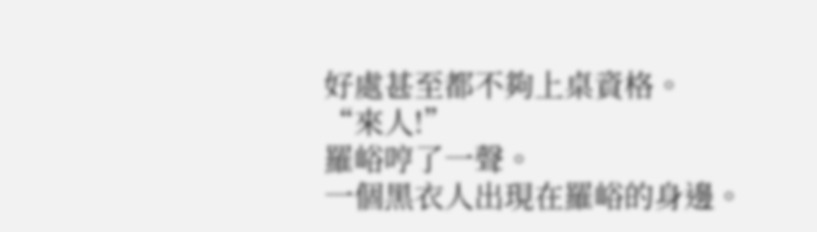好處甚至都不夠上桌資格。
“來人!”
羅峪哼了一聲。
一個黑衣人出現在羅峪的身邊。